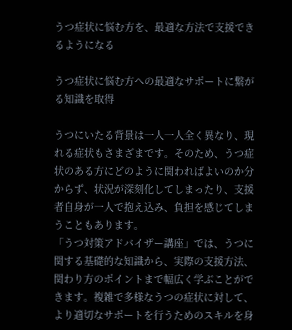うつ症状に悩む方を、最適な方法で支援できるようになる

うつ症状に悩む方への最適なサポートに繋がる知識を取得

うつにいたる背景は一人一人全く異なり、現れる症状もさまざまです。そのため、うつ症状のある方にどのように関わればよいのか分からず、状況が深刻化してしまったり、支援者自身が一人で抱え込み、負担を感じてしまうこともあります。
「うつ対策アドバイザー講座」では、うつに関する基礎的な知識から、実際の支援方法、関わり方のポイントまで幅広く学ぶことができます。複雑で多様なうつの症状に対して、より適切なサポートを行うためのスキルを身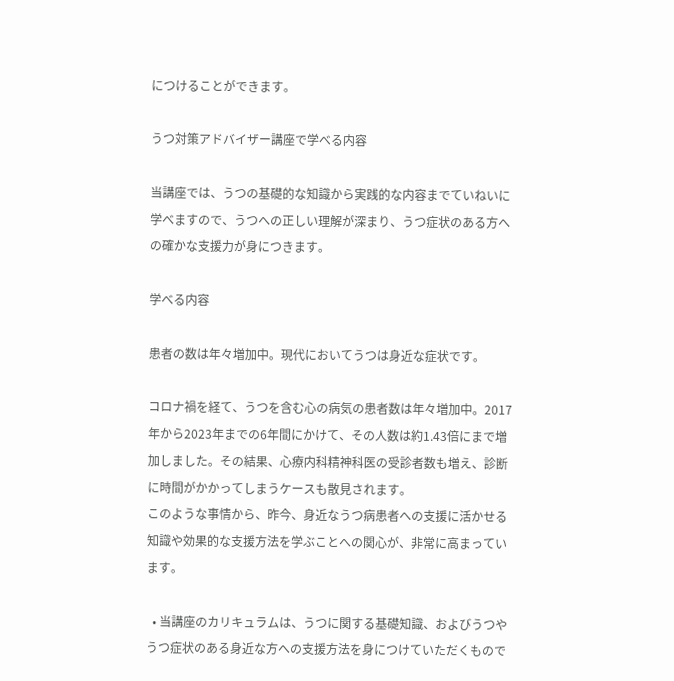につけることができます。

うつ対策アドバイザー講座で学べる内容

当講座では、うつの基礎的な知識から実践的な内容までていねいに学べますので、うつへの正しい理解が深まり、うつ症状のある方への確かな支援力が身につきます。

学べる内容

患者の数は年々増加中。現代においてうつは身近な症状です。

コロナ禍を経て、うつを含む心の病気の患者数は年々増加中。2017年から2023年までの6年間にかけて、その人数は約1.43倍にまで増加しました。その結果、心療内科精神科医の受診者数も増え、診断に時間がかかってしまうケースも散見されます。
このような事情から、昨今、身近なうつ病患者への支援に活かせる知識や効果的な支援方法を学ぶことへの関心が、非常に高まっています。

  • 当講座のカリキュラムは、うつに関する基礎知識、およびうつやうつ症状のある身近な方への支援方法を身につけていただくもので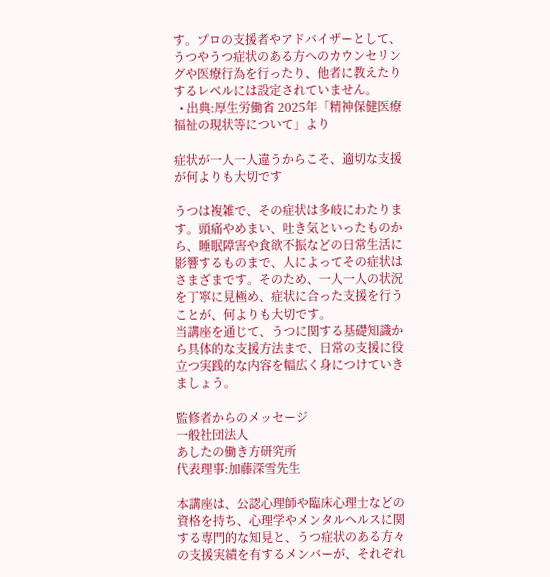す。プロの支援者やアドバイザーとして、うつやうつ症状のある方へのカウンセリングや医療行為を行ったり、他者に教えたりするレベルには設定されていません。
  • 出典:厚生労働省 2025年「精神保健医療福祉の現状等について」より

症状が一人一人違うからこそ、適切な支援が何よりも大切です

うつは複雑で、その症状は多岐にわたります。頭痛やめまい、吐き気といったものから、睡眠障害や食欲不振などの日常生活に影響するものまで、人によってその症状はさまざまです。そのため、一人一人の状況を丁寧に見極め、症状に合った支援を行うことが、何よりも大切です。
当講座を通じて、うつに関する基礎知識から具体的な支援方法まで、日常の支援に役立つ実践的な内容を幅広く身につけていきましょう。

監修者からのメッセージ
一般社団法人
あしたの働き方研究所
代表理事:加藤深雪先生

本講座は、公認心理師や臨床心理士などの資格を持ち、心理学やメンタルヘルスに関する専門的な知見と、うつ症状のある方々の支援実績を有するメンバーが、それぞれ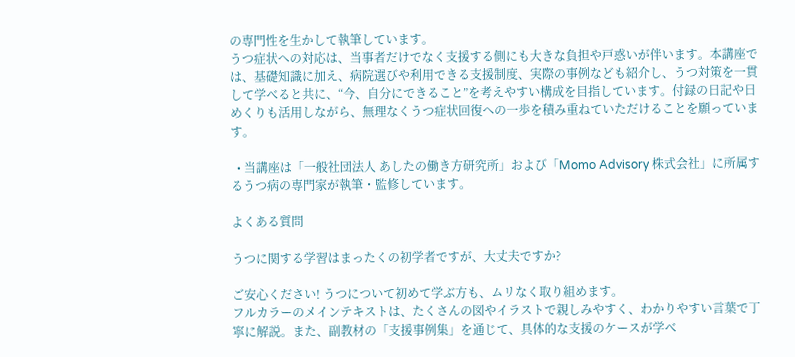の専門性を生かして執筆しています。
うつ症状への対応は、当事者だけでなく支援する側にも大きな負担や戸惑いが伴います。本講座では、基礎知識に加え、病院選びや利用できる支援制度、実際の事例なども紹介し、うつ対策を一貫して学べると共に、“今、自分にできること”を考えやすい構成を目指しています。付録の日記や日めくりも活用しながら、無理なくうつ症状回復への一歩を積み重ねていただけることを願っています。

  • 当講座は「一般社団法人 あしたの働き方研究所」および「Momo Advisory 株式会社」に所属するうつ病の専門家が執筆・監修しています。

よくある質問

うつに関する学習はまったくの初学者ですが、大丈夫ですか?

ご安心ください! うつについて初めて学ぶ方も、ムリなく取り組めます。
フルカラーのメインテキストは、たくさんの図やイラストで親しみやすく、わかりやすい言葉で丁寧に解説。また、副教材の「支援事例集」を通じて、具体的な支援のケースが学べ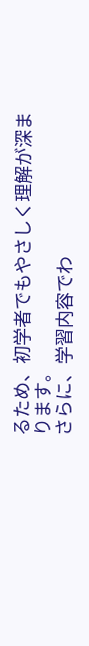るため、初学者でもやさしく理解が深まります。
さらに、学習内容でわ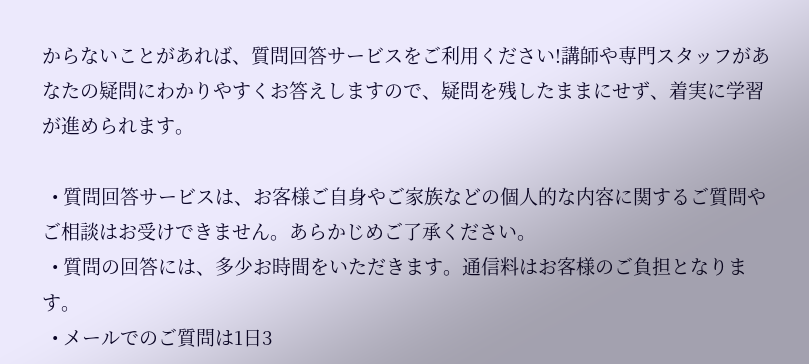からないことがあれば、質問回答サービスをご利用ください!講師や専門スタッフがあなたの疑問にわかりやすくお答えしますので、疑問を残したままにせず、着実に学習が進められます。

  • 質問回答サービスは、お客様ご自身やご家族などの個人的な内容に関するご質問やご相談はお受けできません。あらかじめご了承ください。
  • 質問の回答には、多少お時間をいただきます。通信料はお客様のご負担となります。
  • メールでのご質問は1日3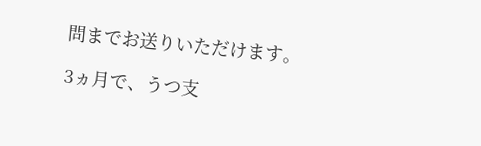問までお送りいただけます。

3ヵ月で、うつ支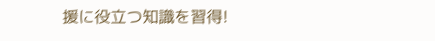援に役立つ知識を習得!